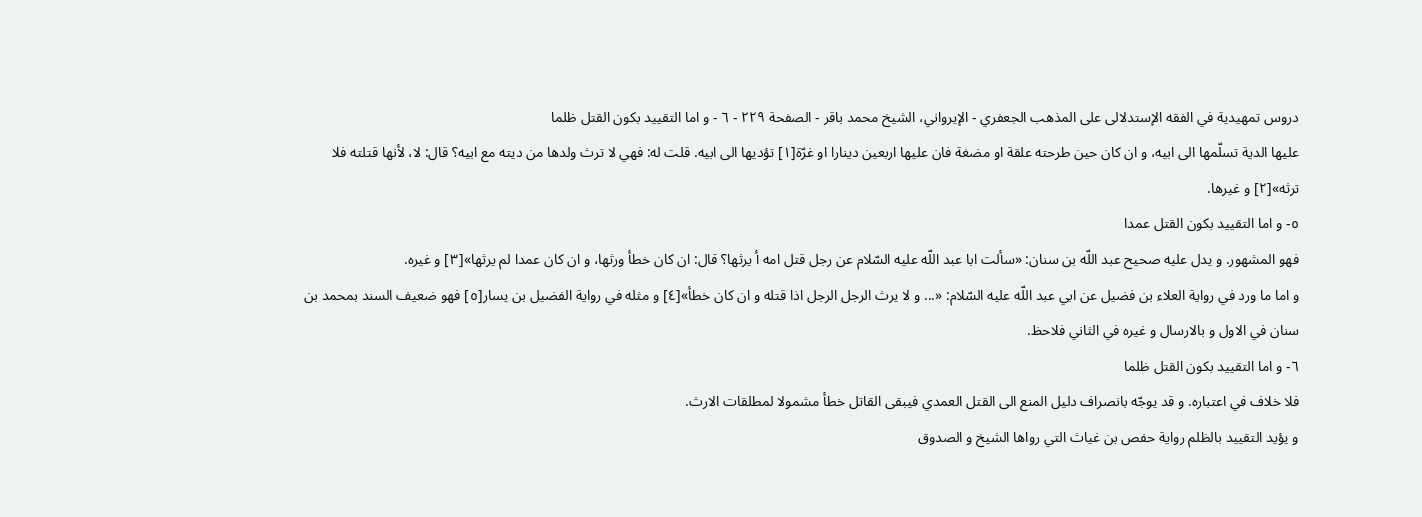دروس تمهيدية في الفقه الإستدلالى على المذهب الجعفري - الإيرواني، الشيخ محمد باقر - الصفحة ٢٢٩ - ٦ - و اما التقييد بكون القتل ظلما
عليها الدية تسلّمها الى ابيه، و ان كان حين طرحته علقة او مضغة فان عليها اربعين دينارا او غرّة[١] تؤديها الى ابيه. قلت له: فهي لا ترث ولدها من ديته مع ابيه؟ قال: لا، لأنها قتلته فلا ترثه»[٢] و غيرها.
٥- و اما التقييد بكون القتل عمدا
فهو المشهور. و يدل عليه صحيح عبد اللّه بن سنان: «سألت ابا عبد اللّه عليه السّلام عن رجل قتل امه أ يرثها؟ قال: ان كان خطأ ورثها، و ان كان عمدا لم يرثها»[٣] و غيره.
و اما ما ورد في رواية العلاء بن فضيل عن ابي عبد اللّه عليه السّلام: «... و لا يرث الرجل الرجل اذا قتله و ان كان خطأ»[٤] و مثله في رواية الفضيل بن يسار[٥] فهو ضعيف السند بمحمد بن سنان في الاول و بالارسال و غيره في الثاني فلاحظ.
٦- و اما التقييد بكون القتل ظلما
فلا خلاف في اعتباره. و قد يوجّه بانصراف دليل المنع الى القتل العمدي فيبقى القاتل خطأ مشمولا لمطلقات الارث.
و يؤيد التقييد بالظلم رواية حفص بن غياث التي رواها الشيخ و الصدوق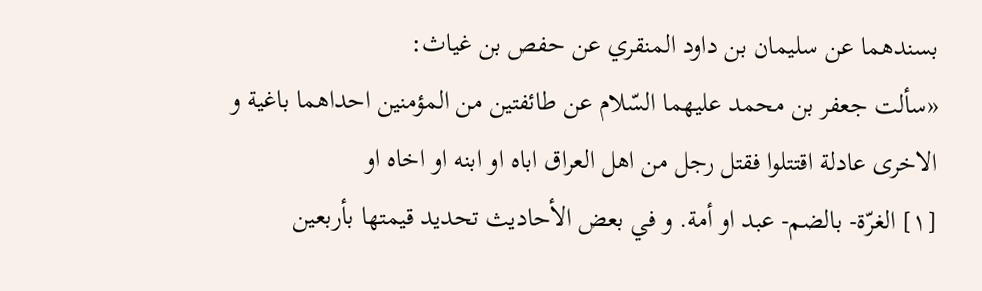بسندهما عن سليمان بن داود المنقري عن حفص بن غياث:
«سألت جعفر بن محمد عليهما السّلام عن طائفتين من المؤمنين احداهما باغية و الاخرى عادلة اقتتلوا فقتل رجل من اهل العراق اباه او ابنه او اخاه او
[١] الغرّة- بالضم- عبد او أمة. و في بعض الأحاديث تحديد قيمتها بأربعين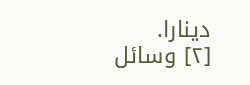دينارا.
[٢] وسائل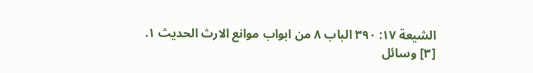الشيعة ١٧: ٣٩٠ الباب ٨ من ابواب موانع الارث الحديث ١.
[٣] وسائل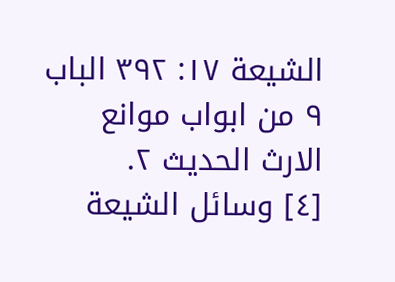الشيعة ١٧: ٣٩٢ الباب ٩ من ابواب موانع الارث الحديث ٢.
[٤] وسائل الشيعة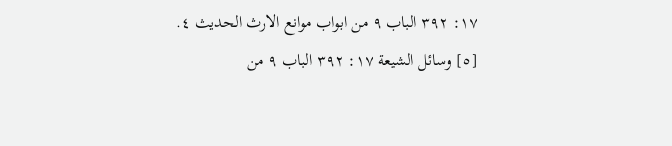١٧: ٣٩٢ الباب ٩ من ابواب موانع الارث الحديث ٤.
[٥] وسائل الشيعة ١٧: ٣٩٢ الباب ٩ من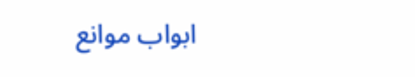ابواب موانع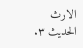الارث الحديث ٣.